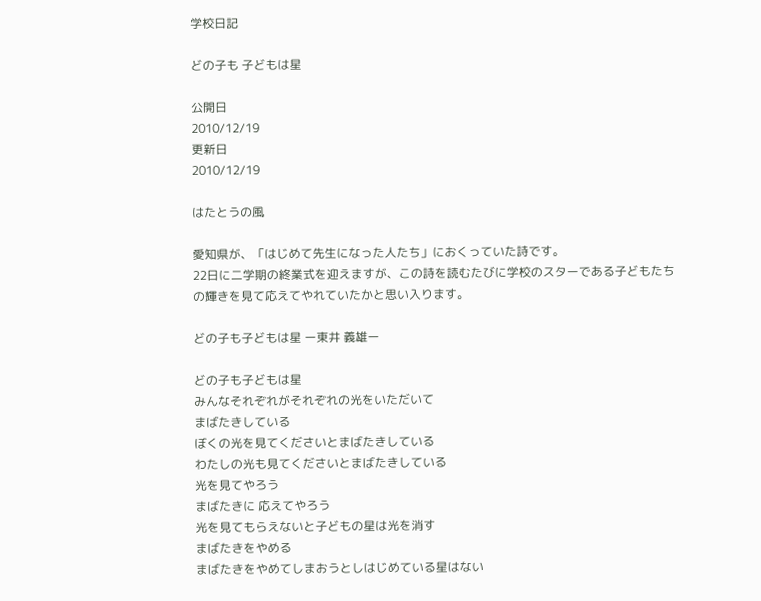学校日記

どの子も 子どもは星

公開日
2010/12/19
更新日
2010/12/19

はたとうの風

愛知県が、「はじめて先生になった人たち」におくっていた詩です。
22日に二学期の終業式を迎えますが、この詩を読むたびに学校のスターである子どもたちの輝きを見て応えてやれていたかと思い入ります。

どの子も子どもは星 ー東井 義雄ー

どの子も子どもは星
みんなそれぞれがそれぞれの光をいただいて
まばたきしている
ぼくの光を見てくださいとまばたきしている
わたしの光も見てくださいとまばたきしている
光を見てやろう
まばたきに 応えてやろう
光を見てもらえないと子どもの星は光を消す
まばたきをやめる
まばたきをやめてしまおうとしはじめている星はない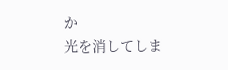か
光を消してしま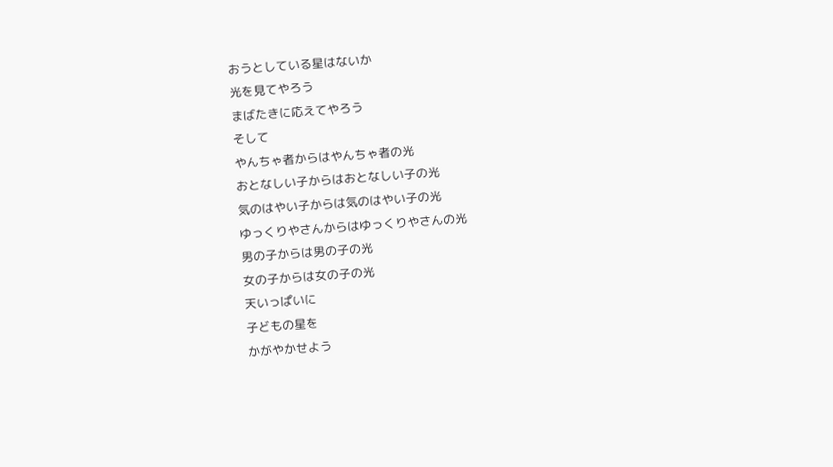おうとしている星はないか
光を見てやろう
まばたきに応えてやろう
そして
やんちゃ者からはやんちゃ者の光
おとなしい子からはおとなしい子の光
気のはやい子からは気のはやい子の光
ゆっくりやさんからはゆっくりやさんの光
男の子からは男の子の光
女の子からは女の子の光
天いっぱいに
子どもの星を
かがやかせよう